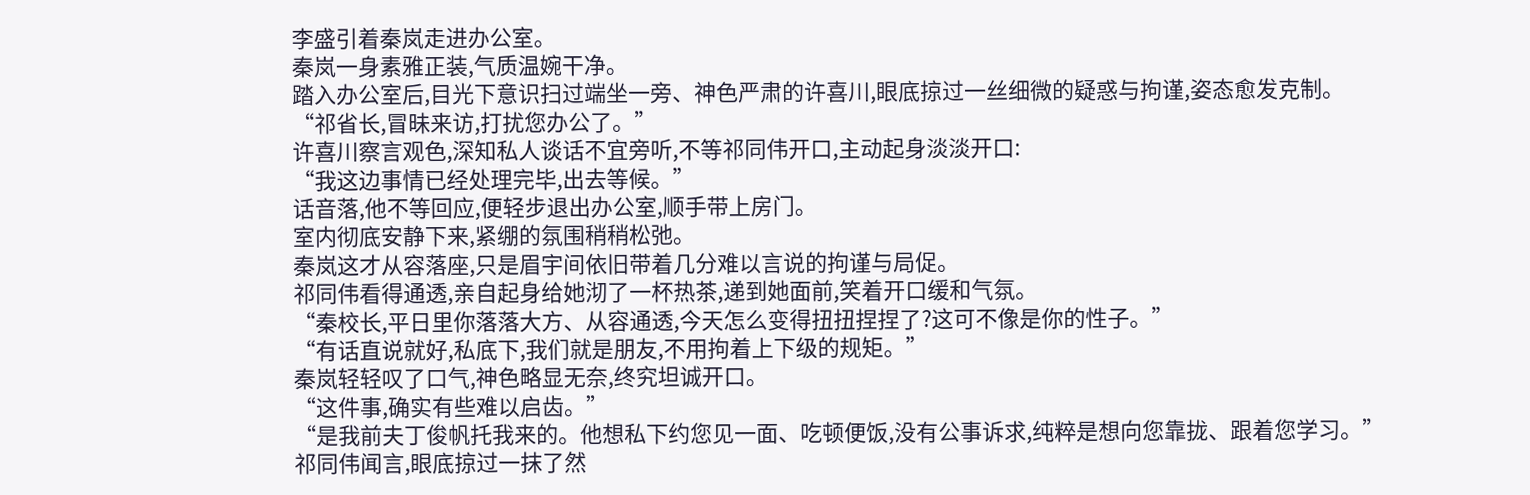李盛引着秦岚走进办公室。
秦岚一身素雅正装,气质温婉干净。
踏入办公室后,目光下意识扫过端坐一旁、神色严肃的许喜川,眼底掠过一丝细微的疑惑与拘谨,姿态愈发克制。
“祁省长,冒昧来访,打扰您办公了。”
许喜川察言观色,深知私人谈话不宜旁听,不等祁同伟开口,主动起身淡淡开口:
“我这边事情已经处理完毕,出去等候。”
话音落,他不等回应,便轻步退出办公室,顺手带上房门。
室内彻底安静下来,紧绷的氛围稍稍松弛。
秦岚这才从容落座,只是眉宇间依旧带着几分难以言说的拘谨与局促。
祁同伟看得通透,亲自起身给她沏了一杯热茶,递到她面前,笑着开口缓和气氛。
“秦校长,平日里你落落大方、从容通透,今天怎么变得扭扭捏捏了?这可不像是你的性子。”
“有话直说就好,私底下,我们就是朋友,不用拘着上下级的规矩。”
秦岚轻轻叹了口气,神色略显无奈,终究坦诚开口。
“这件事,确实有些难以启齿。”
“是我前夫丁俊帆托我来的。他想私下约您见一面、吃顿便饭,没有公事诉求,纯粹是想向您靠拢、跟着您学习。”
祁同伟闻言,眼底掠过一抹了然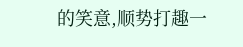的笑意,顺势打趣一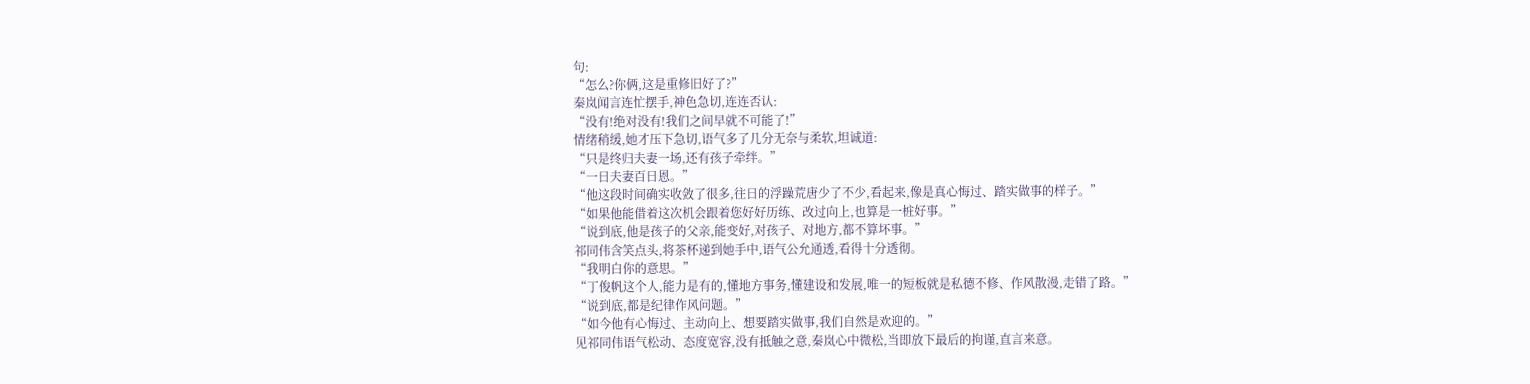句:
“怎么?你俩,这是重修旧好了?”
秦岚闻言连忙摆手,神色急切,连连否认:
“没有!绝对没有!我们之间早就不可能了!”
情绪稍缓,她才压下急切,语气多了几分无奈与柔软,坦诚道:
“只是终归夫妻一场,还有孩子牵绊。”
“一日夫妻百日恩。”
“他这段时间确实收敛了很多,往日的浮躁荒唐少了不少,看起来,像是真心悔过、踏实做事的样子。”
“如果他能借着这次机会跟着您好好历练、改过向上,也算是一桩好事。”
“说到底,他是孩子的父亲,能变好,对孩子、对地方,都不算坏事。”
祁同伟含笑点头,将茶杯递到她手中,语气公允通透,看得十分透彻。
“我明白你的意思。”
“丁俊帆这个人,能力是有的,懂地方事务,懂建设和发展,唯一的短板就是私德不修、作风散漫,走错了路。”
“说到底,都是纪律作风问题。”
“如今他有心悔过、主动向上、想要踏实做事,我们自然是欢迎的。”
见祁同伟语气松动、态度宽容,没有抵触之意,秦岚心中微松,当即放下最后的拘谨,直言来意。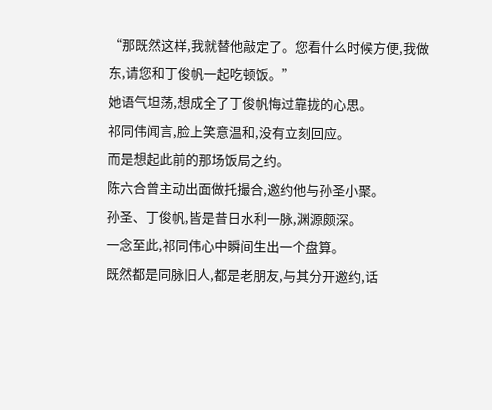“那既然这样,我就替他敲定了。您看什么时候方便,我做东,请您和丁俊帆一起吃顿饭。”
她语气坦荡,想成全了丁俊帆悔过靠拢的心思。
祁同伟闻言,脸上笑意温和,没有立刻回应。
而是想起此前的那场饭局之约。
陈六合曾主动出面做托撮合,邀约他与孙圣小聚。
孙圣、丁俊帆,皆是昔日水利一脉,渊源颇深。
一念至此,祁同伟心中瞬间生出一个盘算。
既然都是同脉旧人,都是老朋友,与其分开邀约,话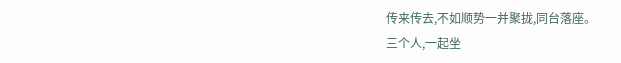传来传去,不如顺势一并聚拢,同台落座。
三个人,一起坐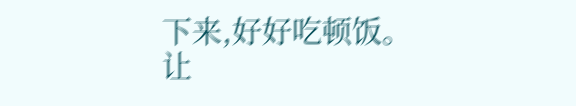下来,好好吃顿饭。
让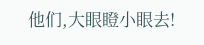他们,大眼瞪小眼去!